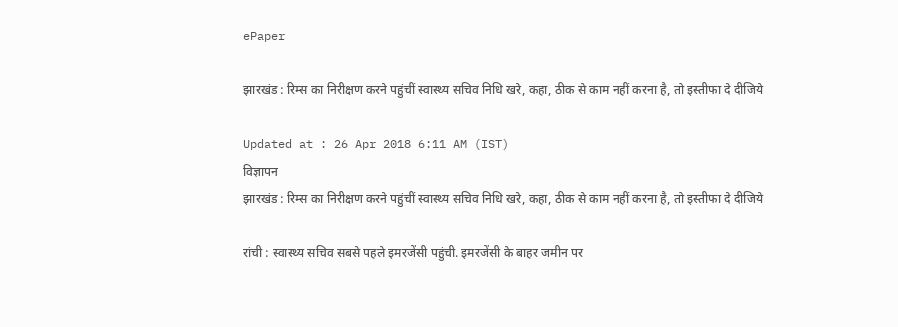ePaper

झारखंड : रिम्स का निरीक्षण करने पहुंचीं स्वास्थ्य सचिव निधि खरे, कहा, ठीक से काम नहीं करना है, तो इस्तीफा दे दीजिये

Updated at : 26 Apr 2018 6:11 AM (IST)
विज्ञापन
झारखंड : रिम्स का निरीक्षण करने पहुंचीं स्वास्थ्य सचिव निधि खरे, कहा, ठीक से काम नहीं करना है, तो इस्तीफा दे दीजिये

रांची : स्वास्थ्य सचिव सबसे पहले इमरजेंसी पहुंची. इमरजेंसी के बाहर जमीन पर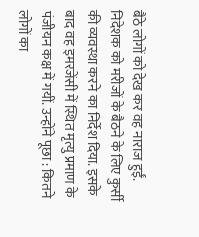बैठे लोगों को देख कर वह नाराज हुईं. निदेशक को मरीजों के बैठने के लिए कुर्सी की व्यवस्था करने का निर्देश दिया. इसके बाद वह इमरजेंसी में स्थित मृत्यु प्रमाण के पंजीयन कक्ष में गयीं. उन्होंने पूछा : कितने लोगों का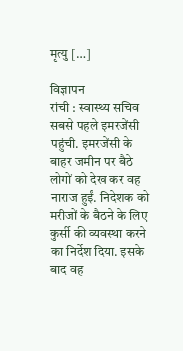मृत्यु […]

विज्ञापन
रांची : स्वास्थ्य सचिव सबसे पहले इमरजेंसी पहुंची. इमरजेंसी के बाहर जमीन पर बैठे लोगों को देख कर वह नाराज हुईं. निदेशक को मरीजों के बैठने के लिए कुर्सी की व्यवस्था करने का निर्देश दिया. इसके बाद वह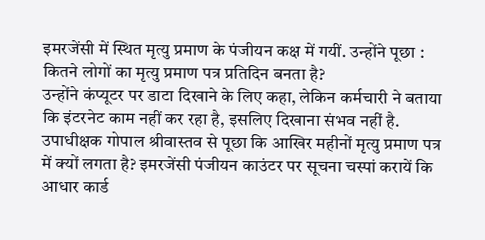इमरजेंसी में स्थित मृत्यु प्रमाण के पंजीयन कक्ष में गयीं. उन्होंने पूछा : कितने लोगों का मृत्यु प्रमाण पत्र प्रतिदिन बनता है?
उन्होंने कंप्यूटर पर डाटा दिखाने के लिए कहा, लेकिन कर्मचारी ने बताया कि इंटरनेट काम नहीं कर रहा है, इसलिए दिखाना संभव नहीं है. उपाधीक्षक गोपाल श्रीवास्तव से पूछा कि आखिर महीनों मृत्यु प्रमाण पत्र में क्यों लगता है? इमरजेंसी पंजीयन काउंटर पर सूचना चस्पां करायें कि आधार कार्ड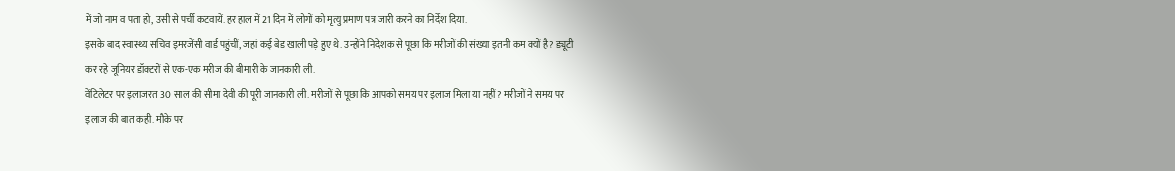में जो नाम व पता हो, उसी से पर्ची कटवायें. हर हाल में 21 दिन में लोगों को मृत्यु प्रमाण पत्र जारी करने का निर्देश दिया.
इसके बाद स्वास्थ्य सचिव इमरजेंसी वार्ड पहुंचीं, जहां कई बेड खाली पड़े हुए थे. उन्होंने निदेशक से पूछा कि मरीजों की संख्या इतनी कम क्यों है? ड्यूटी कर रहे जूनियर डॉक्टरों से एक-एक मरीज की बीमारी के जानकारी ली.
वेंटिलेटर पर इलाजरत 30 साल की सीमा देवी की पूरी जानकारी ली. मरीजों से पूछा कि आपको समय पर इलाज मिला या नहीं? मरीजों ने समय पर इलाज की बात कही. मौके पर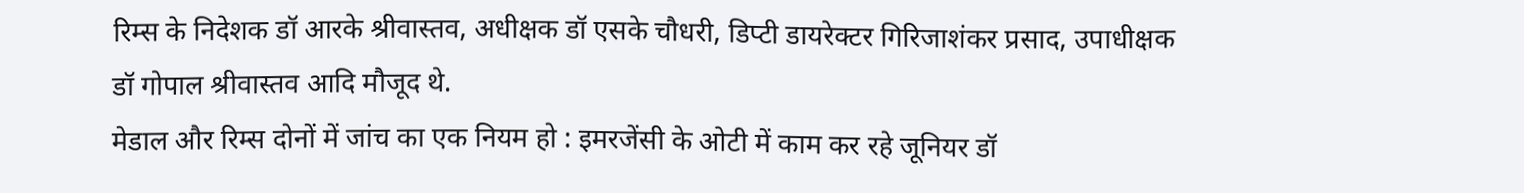रिम्स के निदेशक डॉ आरके श्रीवास्तव, अधीक्षक डॉ एसके चौधरी, डिप्टी डायरेक्टर गिरिजाशंकर प्रसाद, उपाधीक्षक डॉ गोपाल श्रीवास्तव आदि मौजूद थे.
मेडाल और रिम्स दोनों में जांच का एक नियम हो : इमरजेंसी के ओटी में काम कर रहे जूनियर डॉ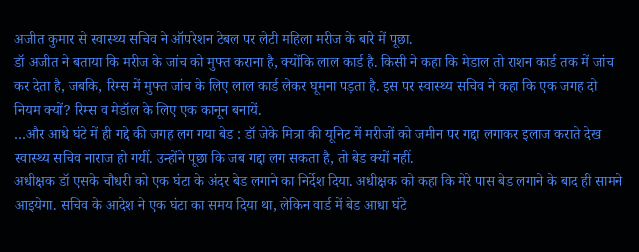अजीत कुमार से स्वास्थ्य सचिव ने ऑपरेशन टेबल पर लेटी महिला मरीज के बारे में पूछा.
डॉ अजीत ने बताया कि मरीज के जांच को मुफ्त कराना है, क्योंकि लाल कार्ड है. किसी ने कहा कि मेडाल तो राशन कार्ड तक में जांच कर देता है, जबकि, रिम्स में मुफ्त जांच के लिए लाल कार्ड लेकर घूमना पड़ता है. इस पर स्वास्थ्य सचिव ने कहा कि एक जगह दो नियम क्यों? रिम्स व मेडॉल के लिए एक कानून बनायें.
…और आधे घंटे में ही गद्दे की जगह लग गया बेड : डॉ जेके मित्रा की यूनिट में मरीजों को जमीन पर गद्दा लगाकर इलाज कराते देख स्वास्थ्य सचिव नाराज हो गयीं. उन्होंने पूछा कि जब गद्दा लग सकता है, तो बेड क्यों नहीं.
अधीक्षक डॉ एसके चौधरी को एक घंटा के अंदर बेड लगाने का निर्देश दिया. अधीक्षक को कहा कि मेरे पास बेड लगाने के बाद ही सामने आइयेगा. सचिव के आदेश ने एक घंटा का समय दिया था, लेकिन वार्ड में बेड आधा घंटे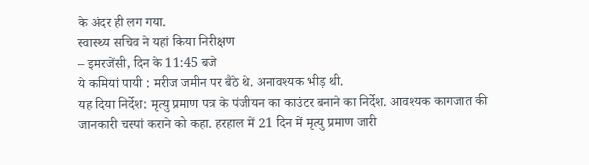के अंदर ही लग गया.
स्वास्थ्य सचिव ने यहां किया निरीक्षण
– इमरजेंसी, दिन के 11:45 बजे
ये कमियां पायी : मरीज जमीन पर बैठे थे. अनावश्यक भीड़ थी.
यह दिया निर्देश: मृत्यु प्रमाण पत्र के पंजीयन का काउंटर बनाने का निर्देश. आवश्यक कागजात की जानकारी चस्पां कराने को कहा. हरहाल में 21 दिन में मृत्यु प्रमाण जारी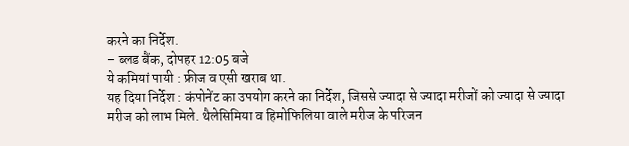करने का निर्देश.
– ब्लड बैंक, दोपहर 12:05 बजे
ये कमियां पायी : फ्रीज व एसी खराब था.
यह दिया निर्देश : कंपोनेंट का उपयोग करने का निर्देश, जिससे ज्यादा से ज्यादा मरीजों को ज्यादा से ज्यादा मरीज को लाभ मिले. थैलेसिमिया व हिमोफिलिया वाले मरीज के परिजन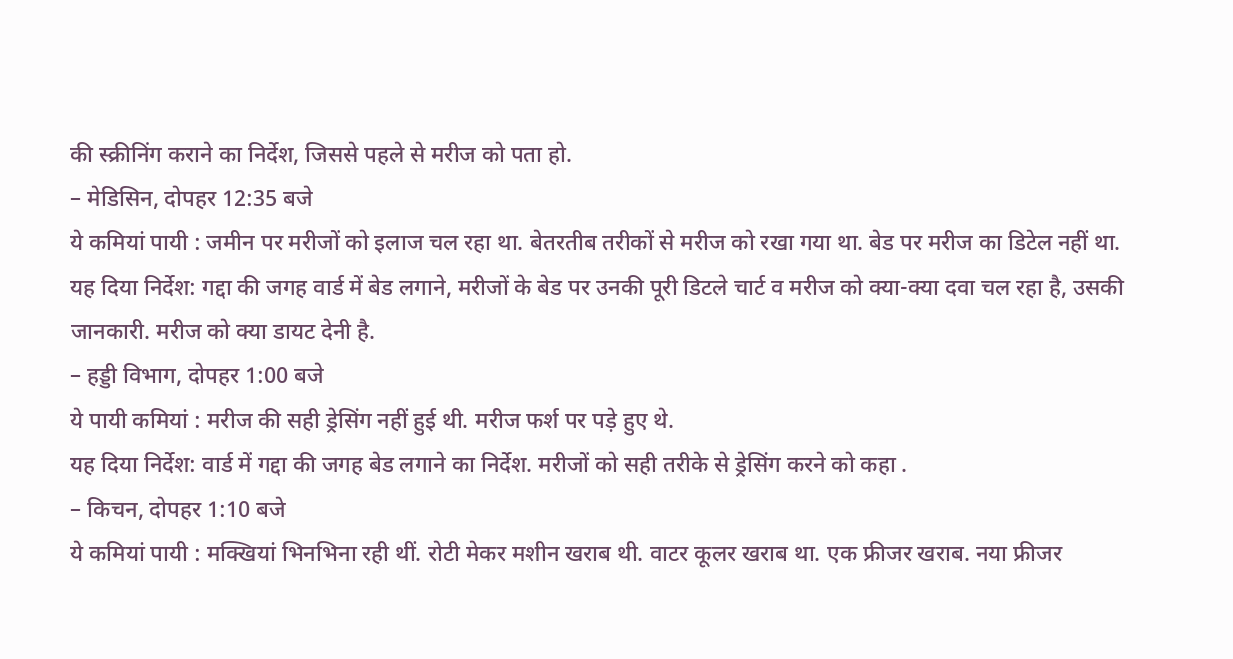की स्क्रीनिंग कराने का निर्देश, जिससे पहले से मरीज को पता हो.
– मेडिसिन, दोपहर 12:35 बजे
ये कमियां पायी : जमीन पर मरीजों को इलाज चल रहा था. बेतरतीब तरीकों से मरीज को रखा गया था. बेड पर मरीज का डिटेल नहीं था.
यह दिया निर्देश: गद्दा की जगह वार्ड में बेड लगाने, मरीजों के बेड पर उनकी पूरी डिटले चार्ट व मरीज को क्या-क्या दवा चल रहा है, उसकी जानकारी. मरीज को क्या डायट देनी है.
– हड्डी विभाग, दोपहर 1:00 बजे
ये पायी कमियां : मरीज की सही ड्रेसिंग नहीं हुई थी. मरीज फर्श पर पड़े हुए थे.
यह दिया निर्देश: वार्ड में गद्दा की जगह बेड लगाने का निर्देश. मरीजों को सही तरीके से ड्रेसिंग करने को कहा .
– किचन, दोपहर 1:10 बजे
ये कमियां पायी : मक्खियां भिनभिना रही थीं. रोटी मेकर मशीन खराब थी. वाटर कूलर खराब था. एक फ्रीजर खराब. नया फ्रीजर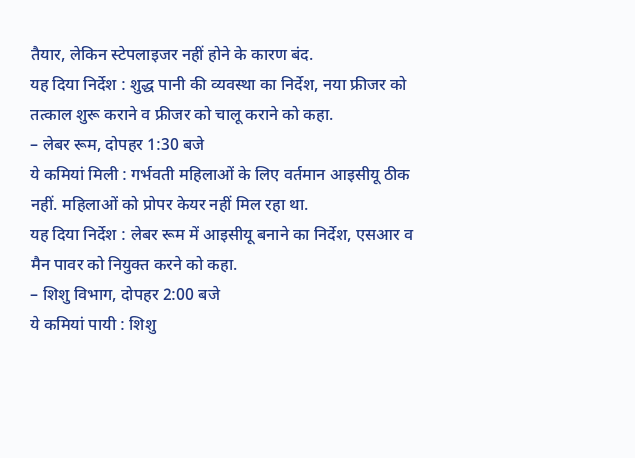तैयार, लेकिन स्टेपलाइजर नहीं होने के कारण बंद.
यह दिया निर्देश : शुद्ध पानी की व्यवस्था का निर्देश, नया फ्रीजर को तत्काल शुरू कराने व फ्रीजर को चालू कराने को कहा.
– लेबर रूम, दोपहर 1:30 बजे
ये कमियां मिली : गर्भवती महिलाओं के लिए वर्तमान आइसीयू ठीक नहीं. महिलाओं को प्रोपर केयर नहीं मिल रहा था.
यह दिया निर्देश : लेबर रूम में आइसीयू बनाने का निर्देश, एसआर व मैन पावर को नियुक्त करने को कहा.
– शिशु विभाग, दोपहर 2:00 बजे
ये कमियां पायी : शिशु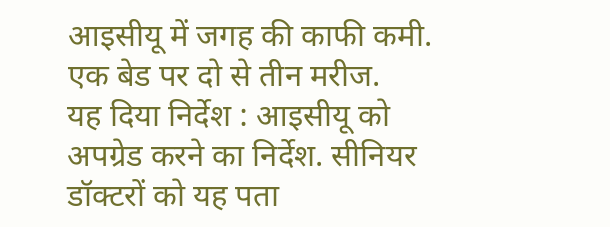आइसीयू में जगह की काफी कमी. एक बेड पर दो से तीन मरीज.
यह दिया निर्देश : आइसीयू को अपग्रेड करने का निर्देश. सीनियर डॉक्टरों को यह पता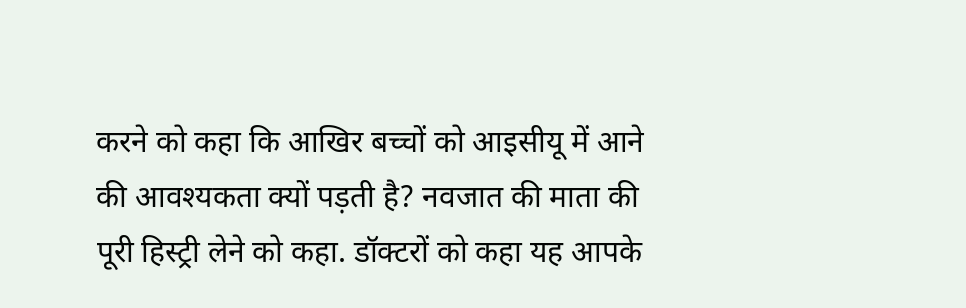करने को कहा कि आखिर बच्चों को आइसीयू में आने की आवश्यकता क्यों पड़ती है? नवजात की माता की पूरी हिस्ट्री लेने को कहा. डॉक्टरों को कहा यह आपके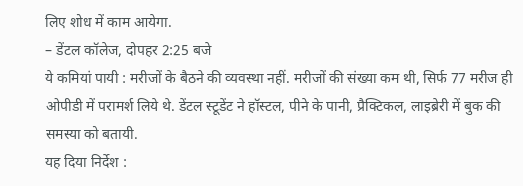लिए शोध में काम आयेगा.
– डेंटल कॉलेज, दोपहर 2:25 बजे
ये कमियां पायी : मरीजों के बैठने की व्यवस्था नहीं. मरीजों की संख्या कम थी, सिर्फ 77 मरीज ही ओपीडी में परामर्श लिये थे. डेंटल स्टूडेंट ने हॉस्टल, पीने के पानी, प्रैक्टिकल, लाइब्रेरी में बुक की समस्या को बतायी.
यह दिया निर्देश :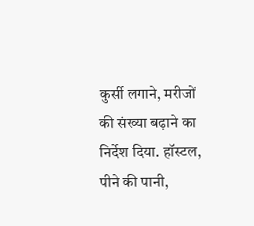कुर्सी लगाने, मरीजों की संख्या बढ़ाने का निर्देश दिया. हॉस्टल, पीने की पानी,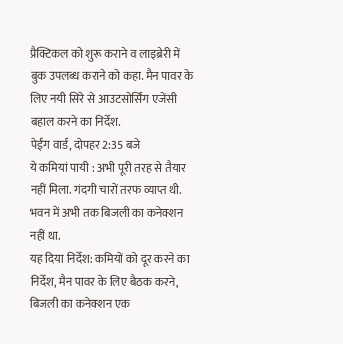प्रैक्टिकल को शुरू कराने व लाइब्रेरी में बुक उपलब्ध कराने को कहा. मैन पावर के लिए नयी सिरे से आउटसोर्सिंग एजेंसी बहाल करने का निर्देश.
पेईंग वार्ड, दोपहर 2:35 बजे
ये कमियां पायी : अभी पूरी तरह से तैयार नहीं मिला. गंदगी चारों तरफ व्याप्त थी. भवन में अभी तक बिजली का कनेक्शन नहीं था.
यह दिया निर्देश: कमियों को दूर करने का निर्देश, मैन पावर के लिए बैठक करने, बिजली का कनेक्शन एक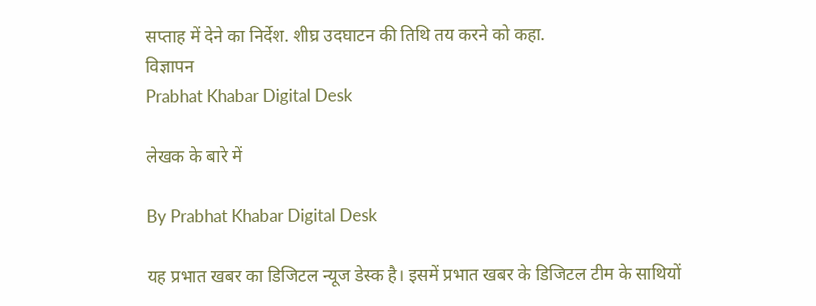सप्ताह में देने का निर्देश. शीघ्र उदघाटन की तिथि तय करने को कहा.
विज्ञापन
Prabhat Khabar Digital Desk

लेखक के बारे में

By Prabhat Khabar Digital Desk

यह प्रभात खबर का डिजिटल न्यूज डेस्क है। इसमें प्रभात खबर के डिजिटल टीम के साथियों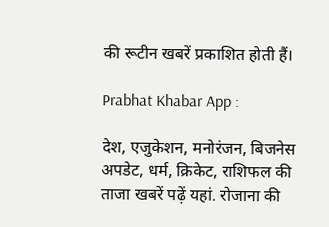की रूटीन खबरें प्रकाशित होती हैं।

Prabhat Khabar App :

देश, एजुकेशन, मनोरंजन, बिजनेस अपडेट, धर्म, क्रिकेट, राशिफल की ताजा खबरें पढ़ें यहां. रोजाना की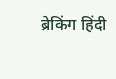ब्रेकिंग हिंदी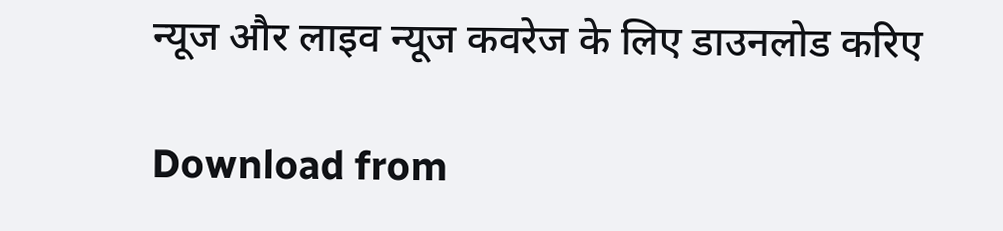न्यूज और लाइव न्यूज कवरेज के लिए डाउनलोड करिए

Download from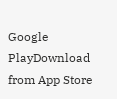Google PlayDownload from App Store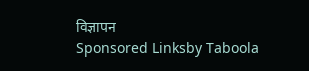विज्ञापन
Sponsored Linksby Taboola